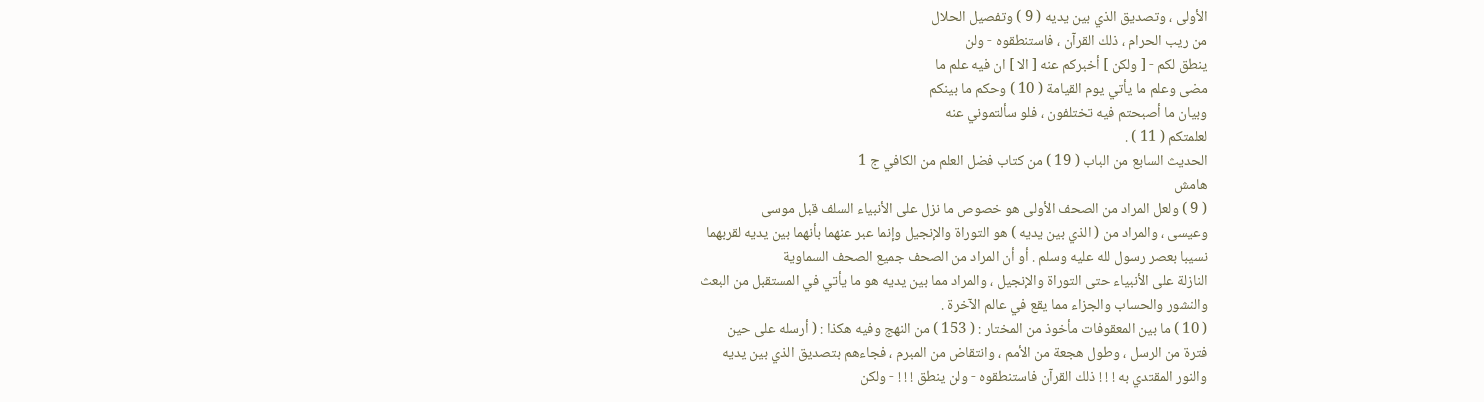الأولى ، وتصديق الذي بين يديه ( 9 ) وتفصيل الحلال
من ريب الحرام ، ذلك القرآن ، فاستنطقوه - ولن
ينطق لكم - [ ولكن ] أخبركم عنه [ الا ] ان فيه علم ما
مضى وعلم ما يأتي يوم القيامة ( 10 ) وحكم ما بينكم
وبيان ما أصبحتم فيه تختلفون ، فلو سألتموني عنه
لعلمتكم ( 11 ) .
الحديث السابع من الباب ( 19 ) من كتاب فضل العلم من الكافي ج 1
هامش
( 9 ) ولعل المراد من الصحف الأولى هو خصوص ما نزل على الأنبياء السلف قبل موسى
وعيسى ، والمراد من ( الذي بين يديه ) هو التوراة والإنجيل وإنما عبر عنهما بأنهما بين يديه لقربهما
نسيبا بعصر رسول لله عليه وسلم . أو أن المراد من الصحف جميع الصحف السماوية
النازلة على الأنبياء حتى التوراة والإنجيل ، والمراد مما بين يديه هو ما يأتي في المستقبل من البعث
والنشور والحساب والجزاء مما يقع في عالم الآخرة .
( 10 ) ما بين المعقوفات مأخوذ من المختار : ( 153 ) من النهج وفيه هكذا : ( أرسله على حين
فترة من الرسل ، وطول هجعة من الأمم ، وانتقاض من المبرم ، فجاءهم بتصديق الذي بين يديه
والنور المقتدي به ! ! ! ذلك القرآن فاستنطقوه - ولن ينطق ! ! ! - ولكن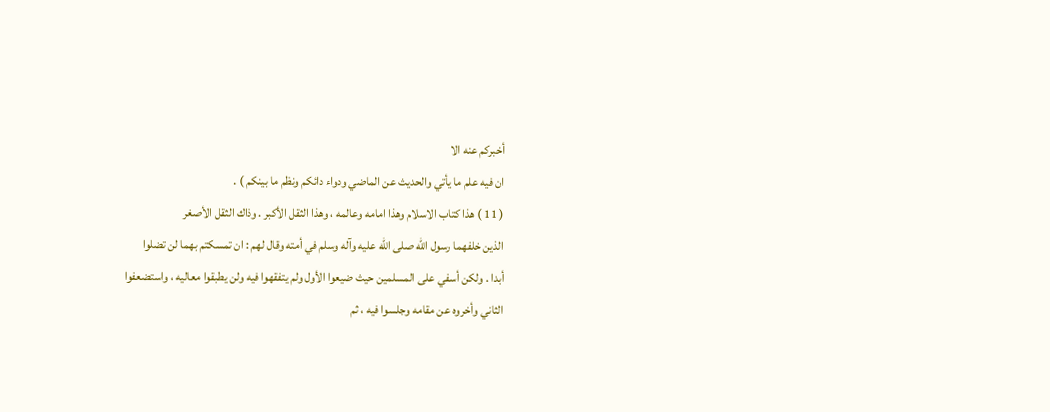أخبركم عنه الا
ان فيه علم ما يأتي والحديث عن الماضي ودواء دائكم ونظم ما بينكم ) .
( 11 ) هذا كتاب الاسلام وهذا امامه وعالمه ، وهذا الثقل الأكبر . وذاك الثقل الأصغر
الذين خلفهما رسول الله صلى الله عليه وآله وسلم في أمته وقال لهم : ان تمسكتم بهما لن تضلوا
أبدا . ولكن أسفي على المسلمين حيث ضيعوا الأول ولم يتفقهوا فيه ولن يطبقوا معاليه ، واستضعفوا
الثاني وأخروه عن مقامه وجلسوا فيه ، ثم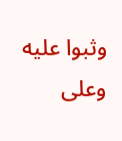وثبوا عليه وعلى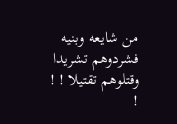من شايعه وبنيه فشردوهم تشريدا
وقتلوهم تقتيلا ! ! !